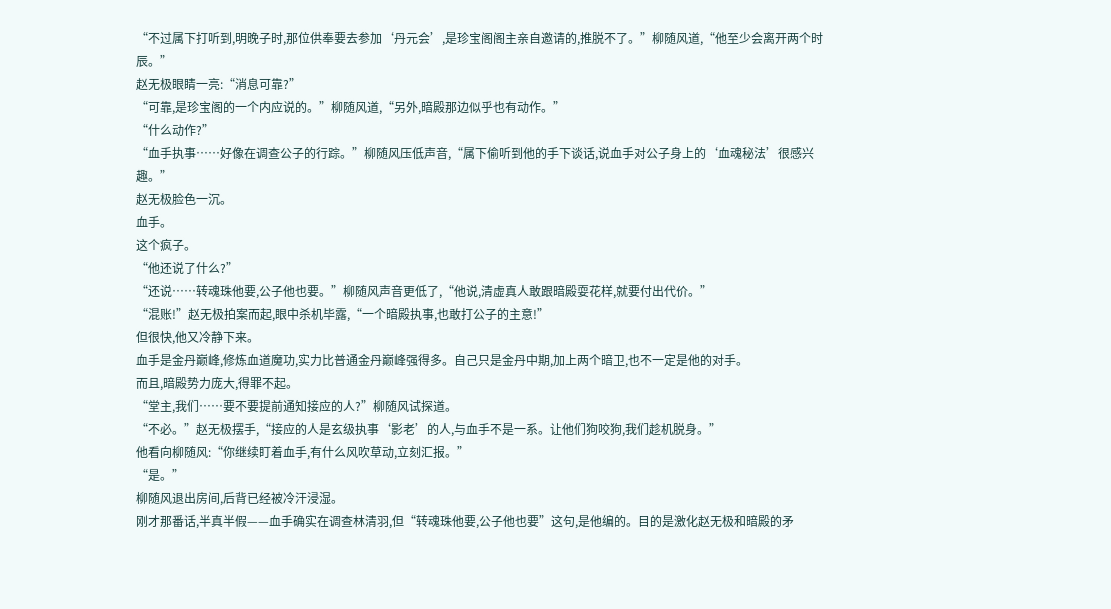“不过属下打听到,明晚子时,那位供奉要去参加‘丹元会’,是珍宝阁阁主亲自邀请的,推脱不了。”柳随风道,“他至少会离开两个时辰。”
赵无极眼睛一亮:“消息可靠?”
“可靠,是珍宝阁的一个内应说的。”柳随风道,“另外,暗殿那边似乎也有动作。”
“什么动作?”
“血手执事……好像在调查公子的行踪。”柳随风压低声音,“属下偷听到他的手下谈话,说血手对公子身上的‘血魂秘法’很感兴趣。”
赵无极脸色一沉。
血手。
这个疯子。
“他还说了什么?”
“还说……转魂珠他要,公子他也要。”柳随风声音更低了,“他说,清虚真人敢跟暗殿耍花样,就要付出代价。”
“混账!”赵无极拍案而起,眼中杀机毕露,“一个暗殿执事,也敢打公子的主意!”
但很快,他又冷静下来。
血手是金丹巅峰,修炼血道魔功,实力比普通金丹巅峰强得多。自己只是金丹中期,加上两个暗卫,也不一定是他的对手。
而且,暗殿势力庞大,得罪不起。
“堂主,我们……要不要提前通知接应的人?”柳随风试探道。
“不必。”赵无极摆手,“接应的人是玄级执事‘影老’的人,与血手不是一系。让他们狗咬狗,我们趁机脱身。”
他看向柳随风:“你继续盯着血手,有什么风吹草动,立刻汇报。”
“是。”
柳随风退出房间,后背已经被冷汗浸湿。
刚才那番话,半真半假——血手确实在调查林清羽,但“转魂珠他要,公子他也要”这句,是他编的。目的是激化赵无极和暗殿的矛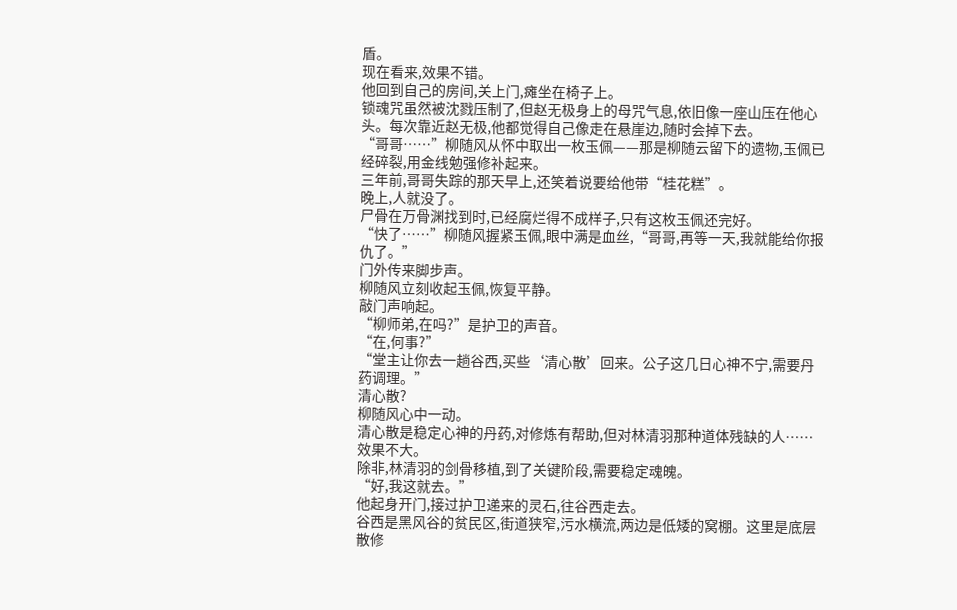盾。
现在看来,效果不错。
他回到自己的房间,关上门,瘫坐在椅子上。
锁魂咒虽然被沈戮压制了,但赵无极身上的母咒气息,依旧像一座山压在他心头。每次靠近赵无极,他都觉得自己像走在悬崖边,随时会掉下去。
“哥哥……”柳随风从怀中取出一枚玉佩——那是柳随云留下的遗物,玉佩已经碎裂,用金线勉强修补起来。
三年前,哥哥失踪的那天早上,还笑着说要给他带“桂花糕”。
晚上,人就没了。
尸骨在万骨渊找到时,已经腐烂得不成样子,只有这枚玉佩还完好。
“快了……”柳随风握紧玉佩,眼中满是血丝,“哥哥,再等一天,我就能给你报仇了。”
门外传来脚步声。
柳随风立刻收起玉佩,恢复平静。
敲门声响起。
“柳师弟,在吗?”是护卫的声音。
“在,何事?”
“堂主让你去一趟谷西,买些‘清心散’回来。公子这几日心神不宁,需要丹药调理。”
清心散?
柳随风心中一动。
清心散是稳定心神的丹药,对修炼有帮助,但对林清羽那种道体残缺的人……效果不大。
除非,林清羽的剑骨移植,到了关键阶段,需要稳定魂魄。
“好,我这就去。”
他起身开门,接过护卫递来的灵石,往谷西走去。
谷西是黑风谷的贫民区,街道狭窄,污水横流,两边是低矮的窝棚。这里是底层散修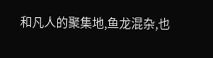和凡人的聚集地,鱼龙混杂,也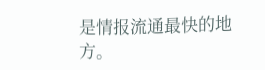是情报流通最快的地方。